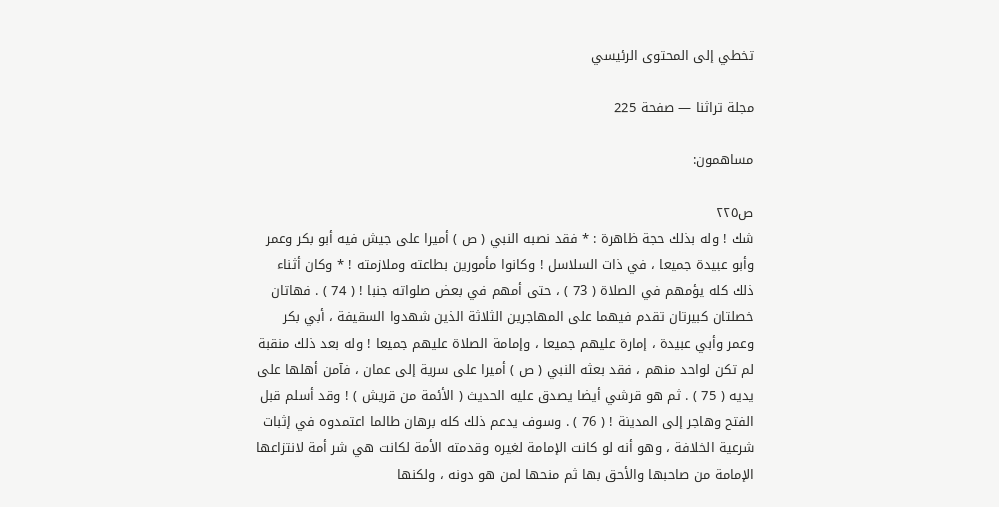تخطي إلى المحتوى الرئيسي

مجلة تراثنا — صفحة 225

مساهمون:

ص٢٢٥
شك ! وله بذلك حجة ظاهرة : * فقد نصبه النبي ( ص ) أميرا على جيش فيه أبو بكر وعمر وأبو عبيدة جميعا ، في ذات السلاسل ! وكانوا مأمورين بطاعته وملازمته ! * وكان أثناء ذلك كله يؤمهم في الصلاة ( 73 ) ، حتى أمهم في بعض صلواته جنبا ! ( 74 ) . فهاتان خصلتان كبيرتان تقدم فيهما على المهاجرين الثلاثة الذين شهدوا السقيفة ، أبي بكر وعمر وأبي عبيدة ، إمارة عليهم جميعا ، وإمامة الصلاة عليهم جميعا ! وله بعد ذلك منقبة لم تكن لواحد منهم ، فقد بعثه النبي ( ص ) أميرا على سرية إلى عمان ، فآمن أهلها على يديه ( 75 ) . ثم هو قرشي أيضا يصدق عليه الحديث ( الأئمة من قريش ) ! وقد أسلم قبل الفتح وهاجر إلى المدينة ! ( 76 ) . وسوف يدعم ذلك كله برهان طالما اعتمدوه في إثبات شرعية الخلافة ، وهو أنه لو كانت الإمامة لغيره وقدمته الأمة لكانت هي شر أمة لانتزاعها الإمامة من صاحبها والأحق بها ثم منحها لمن هو دونه ، ولكنها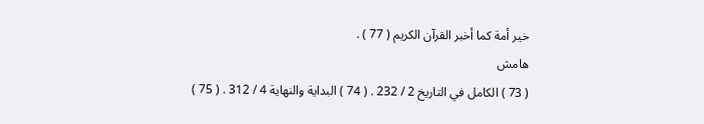خير أمة كما أخبر القرآن الكريم ( 77 ) .
هامش
( 73 ) الكامل في التاريخ 2 / 232 . ( 74 ) البداية والنهاية 4 / 312 . ( 75 )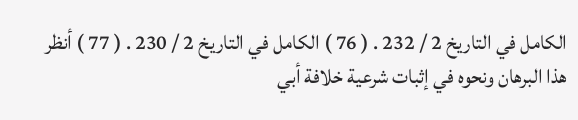الكامل في التاريخ 2 / 232 . ( 76 ) الكامل في التاريخ 2 / 230 . ( 77 ) أنظر هذا البرهان ونحوه في إثبات شرعية خلافة أبي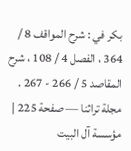بكر في : شرح المواقف 8 / 364 ، الفصل 4 / 108 ، شرح المقاصد 5 / 266 - 267 .
مجلة تراثنا — صفحة 225 | مؤسسة آل البيت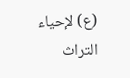(ع) لإحياء التراث